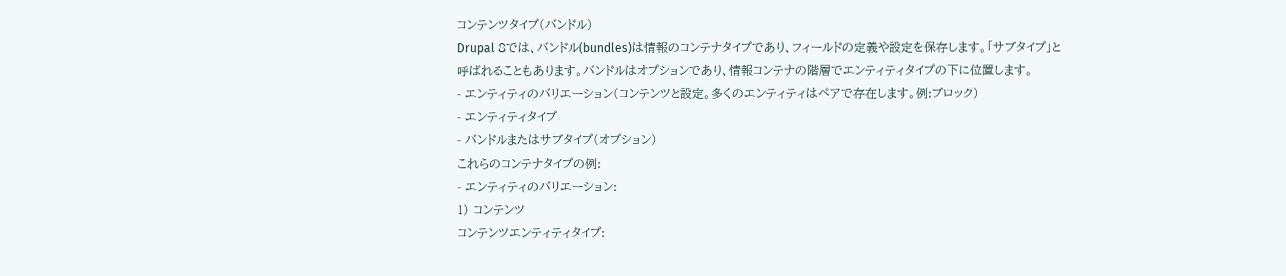コンテンツタイプ(バンドル)
Drupal 8では、バンドル(bundles)は情報のコンテナタイプであり、フィールドの定義や設定を保存します。「サブタイプ」と呼ばれることもあります。バンドルはオプションであり、情報コンテナの階層でエンティティタイプの下に位置します。
- エンティティのバリエーション(コンテンツと設定。多くのエンティティはペアで存在します。例:ブロック)
- エンティティタイプ
- バンドルまたはサブタイプ(オプション)
これらのコンテナタイプの例:
- エンティティのバリエーション:
1) コンテンツ
コンテンツエンティティタイプ: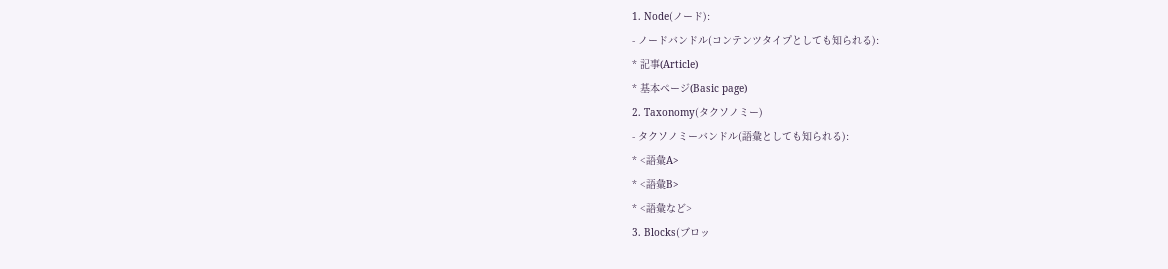1. Node(ノード):
- ノードバンドル(コンテンツタイプとしても知られる):
* 記事(Article)
* 基本ページ(Basic page)
2. Taxonomy(タクソノミー)
- タクソノミーバンドル(語彙としても知られる):
* <語彙A>
* <語彙B>
* <語彙など>
3. Blocks(ブロッ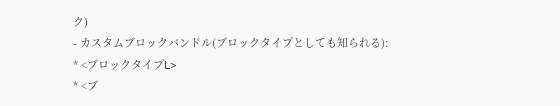ク)
- カスタムブロックバンドル(ブロックタイプとしても知られる):
* <ブロックタイプL>
* <ブ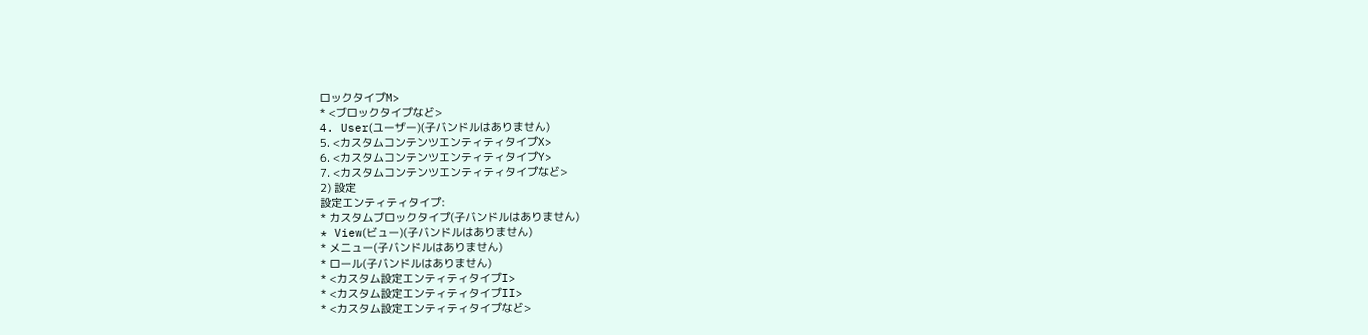ロックタイプM>
* <ブロックタイプなど>
4. User(ユーザー)(子バンドルはありません)
5. <カスタムコンテンツエンティティタイプX>
6. <カスタムコンテンツエンティティタイプY>
7. <カスタムコンテンツエンティティタイプなど>
2) 設定
設定エンティティタイプ:
* カスタムブロックタイプ(子バンドルはありません)
* View(ビュー)(子バンドルはありません)
* メニュー(子バンドルはありません)
* ロール(子バンドルはありません)
* <カスタム設定エンティティタイプI>
* <カスタム設定エンティティタイプII>
* <カスタム設定エンティティタイプなど>